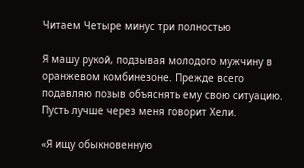Читаем Четыре минус три полностью

Я машу рукой, подзывая молодого мужчину в оранжевом комбинезоне. Прежде всего подавляю позыв объяснять ему свою ситуацию. Пусть лучше через меня говорит Хели.

«Я ищу обыкновенную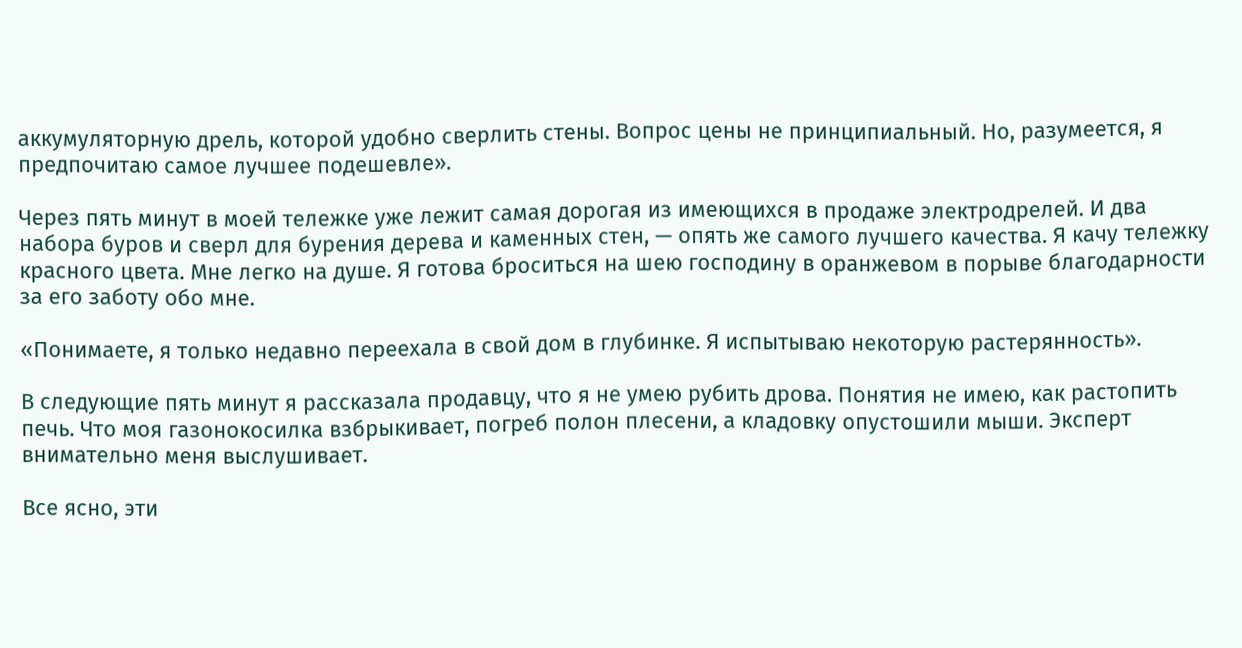аккумуляторную дрель, которой удобно сверлить стены. Вопрос цены не принципиальный. Но, разумеется, я предпочитаю самое лучшее подешевле».

Через пять минут в моей тележке уже лежит самая дорогая из имеющихся в продаже электродрелей. И два набора буров и сверл для бурения дерева и каменных стен, — опять же самого лучшего качества. Я качу тележку красного цвета. Мне легко на душе. Я готова броситься на шею господину в оранжевом в порыве благодарности за его заботу обо мне.

«Понимаете, я только недавно переехала в свой дом в глубинке. Я испытываю некоторую растерянность».

В следующие пять минут я рассказала продавцу, что я не умею рубить дрова. Понятия не имею, как растопить печь. Что моя газонокосилка взбрыкивает, погреб полон плесени, а кладовку опустошили мыши. Эксперт внимательно меня выслушивает.

Все ясно, эти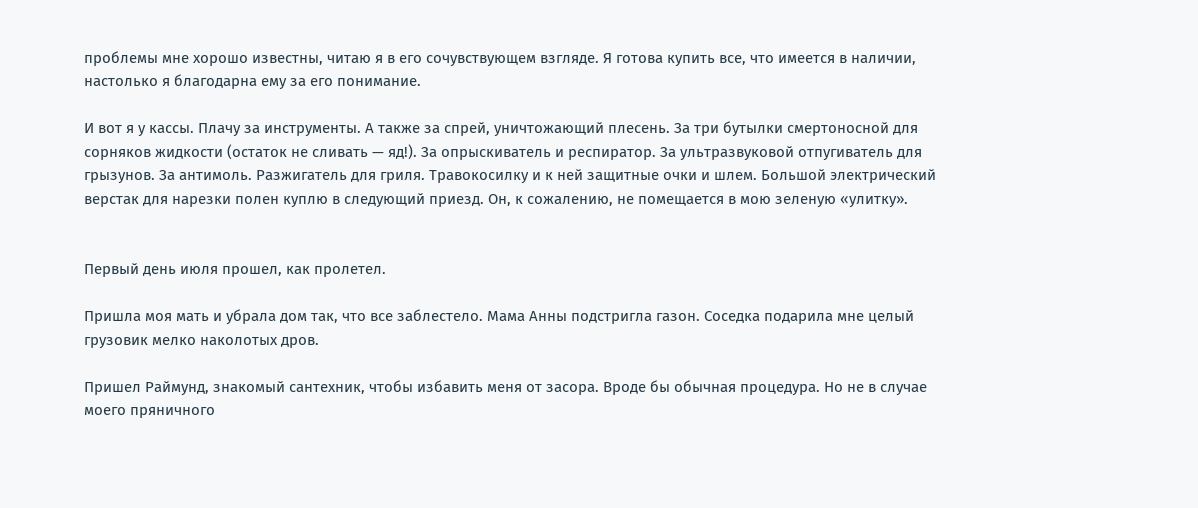проблемы мне хорошо известны, читаю я в его сочувствующем взгляде. Я готова купить все, что имеется в наличии, настолько я благодарна ему за его понимание.

И вот я у кассы. Плачу за инструменты. А также за спрей, уничтожающий плесень. За три бутылки смертоносной для сорняков жидкости (остаток не сливать — яд!). За опрыскиватель и респиратор. За ультразвуковой отпугиватель для грызунов. За антимоль. Разжигатель для гриля. Травокосилку и к ней защитные очки и шлем. Большой электрический верстак для нарезки полен куплю в следующий приезд. Он, к сожалению, не помещается в мою зеленую «улитку».


Первый день июля прошел, как пролетел.

Пришла моя мать и убрала дом так, что все заблестело. Мама Анны подстригла газон. Соседка подарила мне целый грузовик мелко наколотых дров.

Пришел Раймунд, знакомый сантехник, чтобы избавить меня от засора. Вроде бы обычная процедура. Но не в случае моего пряничного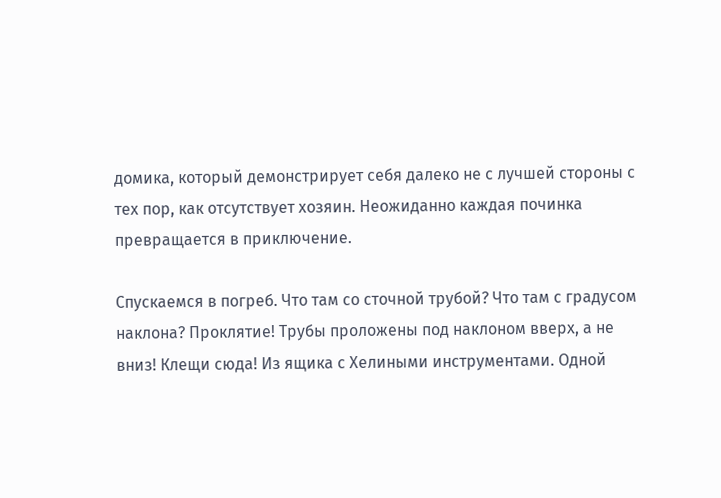домика, который демонстрирует себя далеко не с лучшей стороны с тех пор, как отсутствует хозяин. Неожиданно каждая починка превращается в приключение.

Спускаемся в погреб. Что там со сточной трубой? Что там с градусом наклона? Проклятие! Трубы проложены под наклоном вверх, а не вниз! Клещи сюда! Из ящика с Хелиными инструментами. Одной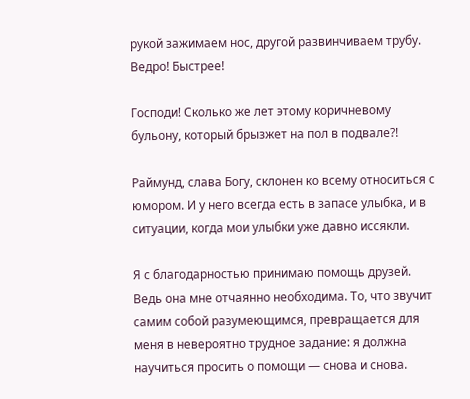рукой зажимаем нос, другой развинчиваем трубу. Ведро! Быстрее!

Господи! Сколько же лет этому коричневому бульону, который брызжет на пол в подвале?!

Раймунд, слава Богу, склонен ко всему относиться с юмором. И у него всегда есть в запасе улыбка, и в ситуации, когда мои улыбки уже давно иссякли.

Я с благодарностью принимаю помощь друзей. Ведь она мне отчаянно необходима. То, что звучит самим собой разумеющимся, превращается для меня в невероятно трудное задание: я должна научиться просить о помощи — снова и снова.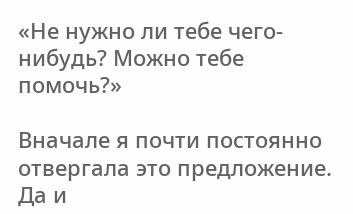«Не нужно ли тебе чего-нибудь? Можно тебе помочь?»

Вначале я почти постоянно отвергала это предложение. Да и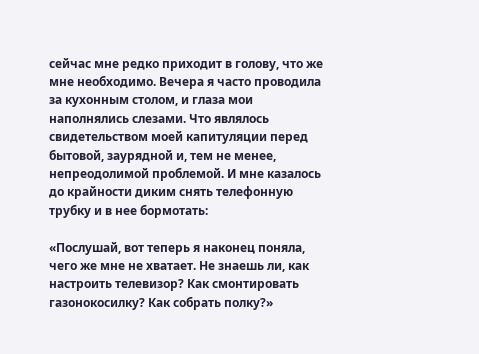сейчас мне редко приходит в голову, что же мне необходимо. Вечера я часто проводила за кухонным столом, и глаза мои наполнялись слезами. Что являлось свидетельством моей капитуляции перед бытовой, заурядной и, тем не менее, непреодолимой проблемой. И мне казалось до крайности диким снять телефонную трубку и в нее бормотать:

«Послушай, вот теперь я наконец поняла, чего же мне не хватает. Не знаешь ли, как настроить телевизор? Как смонтировать газонокосилку? Как собрать полку?»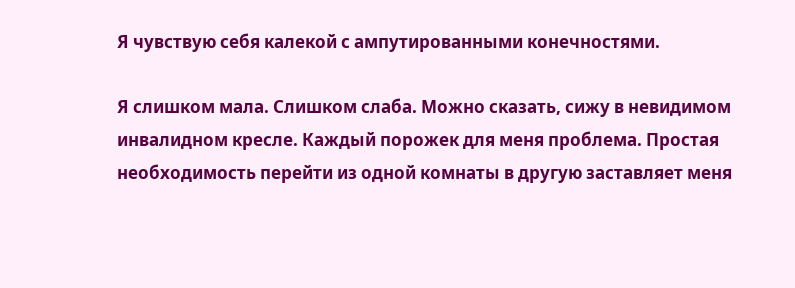Я чувствую себя калекой с ампутированными конечностями.

Я слишком мала. Слишком слаба. Можно сказать, сижу в невидимом инвалидном кресле. Каждый порожек для меня проблема. Простая необходимость перейти из одной комнаты в другую заставляет меня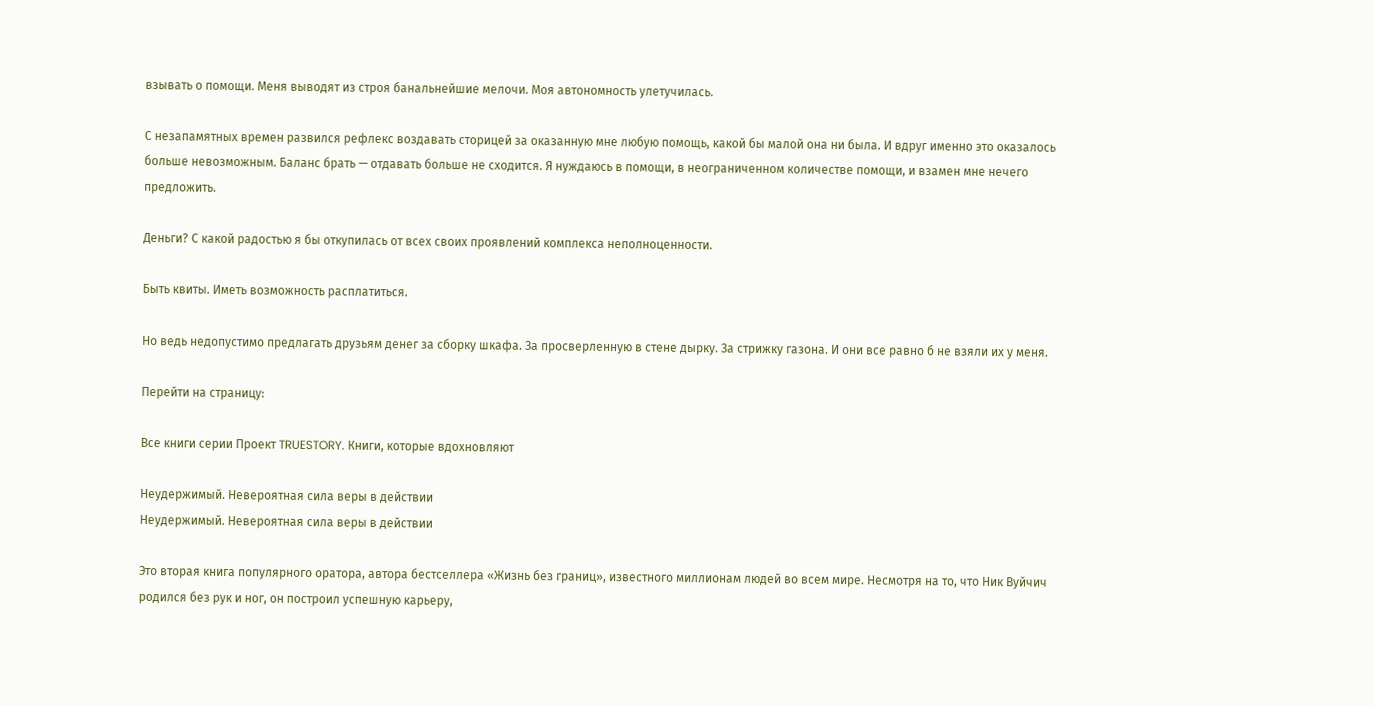взывать о помощи. Меня выводят из строя банальнейшие мелочи. Моя автономность улетучилась.

С незапамятных времен развился рефлекс воздавать сторицей за оказанную мне любую помощь, какой бы малой она ни была. И вдруг именно это оказалось больше невозможным. Баланс брать — отдавать больше не сходится. Я нуждаюсь в помощи, в неограниченном количестве помощи, и взамен мне нечего предложить.

Деньги? С какой радостью я бы откупилась от всех своих проявлений комплекса неполноценности.

Быть квиты. Иметь возможность расплатиться.

Но ведь недопустимо предлагать друзьям денег за сборку шкафа. За просверленную в стене дырку. За стрижку газона. И они все равно б не взяли их у меня.

Перейти на страницу:

Все книги серии Проект TRUESTORY. Книги, которые вдохновляют

Неудержимый. Невероятная сила веры в действии
Неудержимый. Невероятная сила веры в действии

Это вторая книга популярного оратора, автора бестселлера «Жизнь без границ», известного миллионам людей во всем мире. Несмотря на то, что Ник Вуйчич родился без рук и ног, он построил успешную карьеру,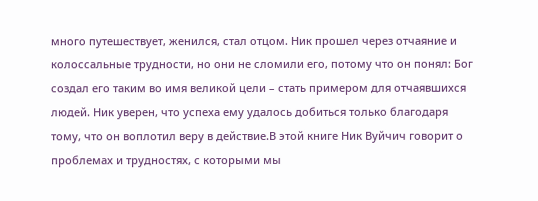много путешествует, женился, стал отцом. Ник прошел через отчаяние и колоссальные трудности, но они не сломили его, потому что он понял: Бог создал его таким во имя великой цели – стать примером для отчаявшихся людей. Ник уверен, что успеха ему удалось добиться только благодаря тому, что он воплотил веру в действие.В этой книге Ник Вуйчич говорит о проблемах и трудностях, с которыми мы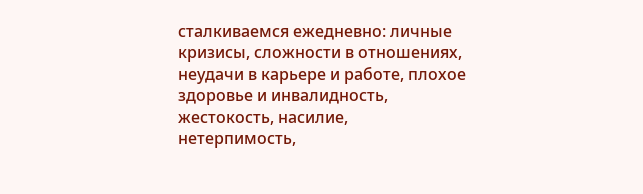сталкиваемся ежедневно: личные кризисы, сложности в отношениях, неудачи в карьере и работе, плохое здоровье и инвалидность, жестокость, насилие, нетерпимость,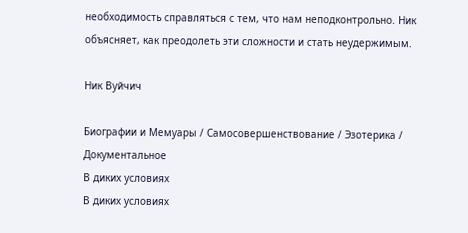необходимость справляться с тем, что нам неподконтрольно. Ник объясняет, как преодолеть эти сложности и стать неудержимым.

Ник Вуйчич

Биографии и Мемуары / Самосовершенствование / Эзотерика / Документальное
В диких условиях
В диких условиях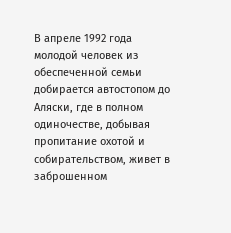В апреле 1992 года молодой человек из обеспеченной семьи добирается автостопом до Аляски, где в полном одиночестве, добывая пропитание охотой и собирательством, живет в заброшенном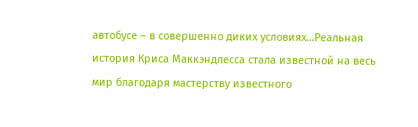автобусе – в совершенно диких условиях…Реальная история Криса Маккэндлесса стала известной на весь мир благодаря мастерству известного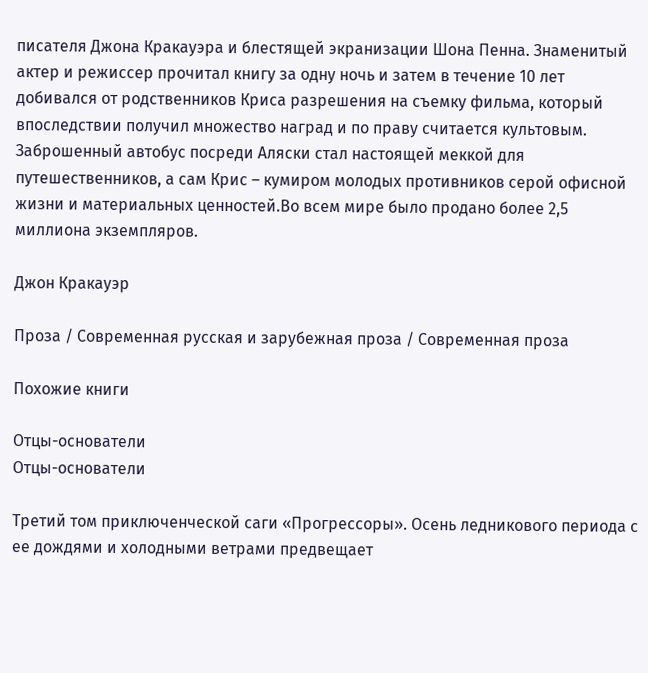писателя Джона Кракауэра и блестящей экранизации Шона Пенна. Знаменитый актер и режиссер прочитал книгу за одну ночь и затем в течение 10 лет добивался от родственников Криса разрешения на съемку фильма, который впоследствии получил множество наград и по праву считается культовым. Заброшенный автобус посреди Аляски стал настоящей меккой для путешественников, а сам Крис – кумиром молодых противников серой офисной жизни и материальных ценностей.Во всем мире было продано более 2,5 миллиона экземпляров.

Джон Кракауэр

Проза / Современная русская и зарубежная проза / Современная проза

Похожие книги

Отцы-основатели
Отцы-основатели

Третий том приключенческой саги «Прогрессоры». Осень ледникового периода с ее дождями и холодными ветрами предвещает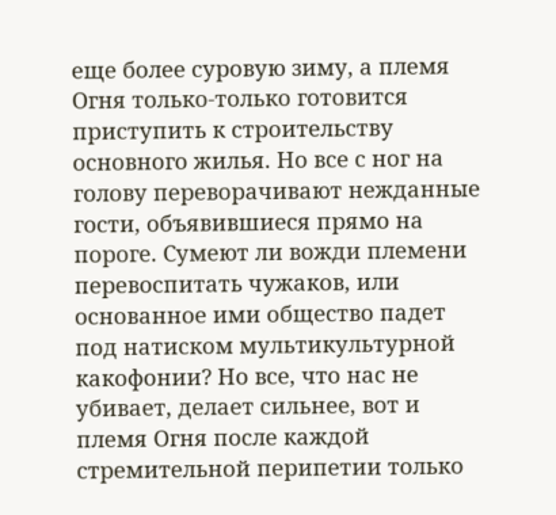еще более суровую зиму, а племя Огня только-только готовится приступить к строительству основного жилья. Но все с ног на голову переворачивают нежданные гости, объявившиеся прямо на пороге. Сумеют ли вожди племени перевоспитать чужаков, или основанное ими общество падет под натиском мультикультурной какофонии? Но все, что нас не убивает, делает сильнее, вот и племя Огня после каждой стремительной перипетии только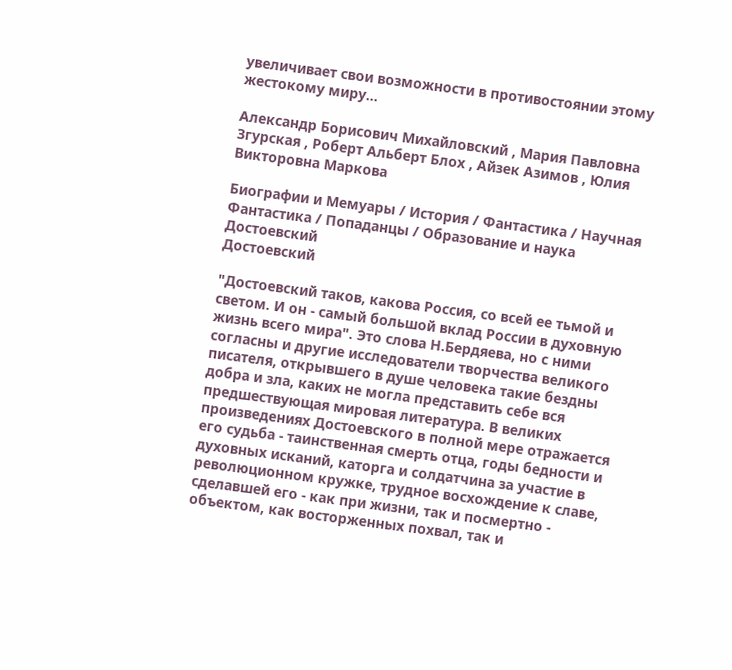увеличивает свои возможности в противостоянии этому жестокому миру…

Александр Борисович Михайловский , Мария Павловна Згурская , Роберт Альберт Блох , Айзек Азимов , Юлия Викторовна Маркова

Биографии и Мемуары / История / Фантастика / Научная Фантастика / Попаданцы / Образование и наука
Достоевский
Достоевский

"Достоевский таков, какова Россия, со всей ее тьмой и светом. И он - самый большой вклад России в духовную жизнь всего мира". Это слова Н.Бердяева, но с ними согласны и другие исследователи творчества великого писателя, открывшего в душе человека такие бездны добра и зла, каких не могла представить себе вся предшествующая мировая литература. В великих произведениях Достоевского в полной мере отражается его судьба - таинственная смерть отца, годы бедности и духовных исканий, каторга и солдатчина за участие в революционном кружке, трудное восхождение к славе, сделавшей его - как при жизни, так и посмертно - объектом, как восторженных похвал, так и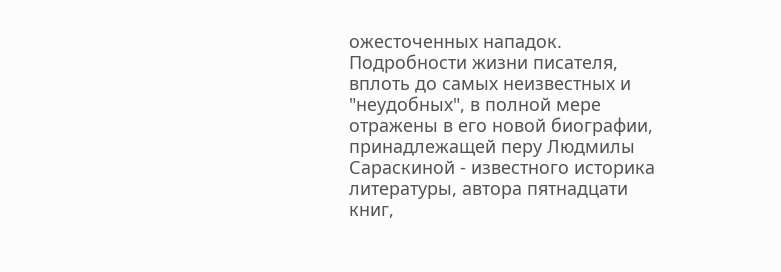ожесточенных нападок. Подробности жизни писателя, вплоть до самых неизвестных и "неудобных", в полной мере отражены в его новой биографии, принадлежащей перу Людмилы Сараскиной - известного историка литературы, автора пятнадцати книг,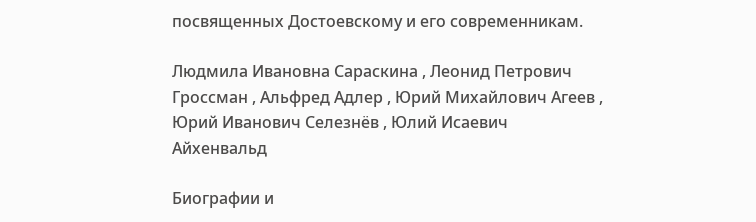посвященных Достоевскому и его современникам.

Людмила Ивановна Сараскина , Леонид Петрович Гроссман , Альфред Адлер , Юрий Михайлович Агеев , Юрий Иванович Селезнёв , Юлий Исаевич Айхенвальд

Биографии и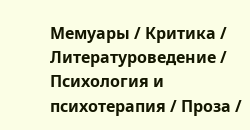Мемуары / Критика / Литературоведение / Психология и психотерапия / Проза /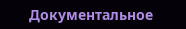Документальное